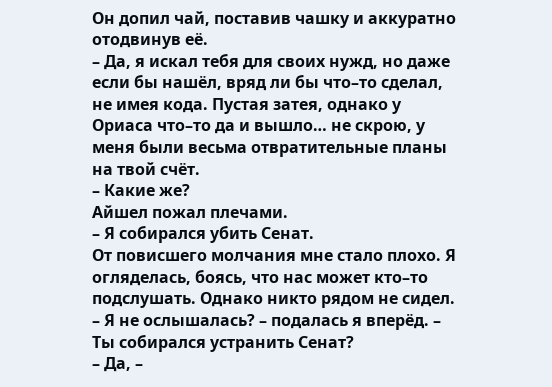Он допил чай, поставив чашку и аккуратно отодвинув её.
– Да, я искал тебя для своих нужд, но даже если бы нашёл, вряд ли бы что–то сделал, не имея кода. Пустая затея, однако у Ориаса что–то да и вышло… не скрою, у меня были весьма отвратительные планы на твой счёт.
– Какие же?
Айшел пожал плечами.
– Я собирался убить Сенат.
От повисшего молчания мне стало плохо. Я огляделась, боясь, что нас может кто–то подслушать. Однако никто рядом не сидел.
– Я не ослышалась? – подалась я вперёд. – Ты собирался устранить Сенат?
– Да, –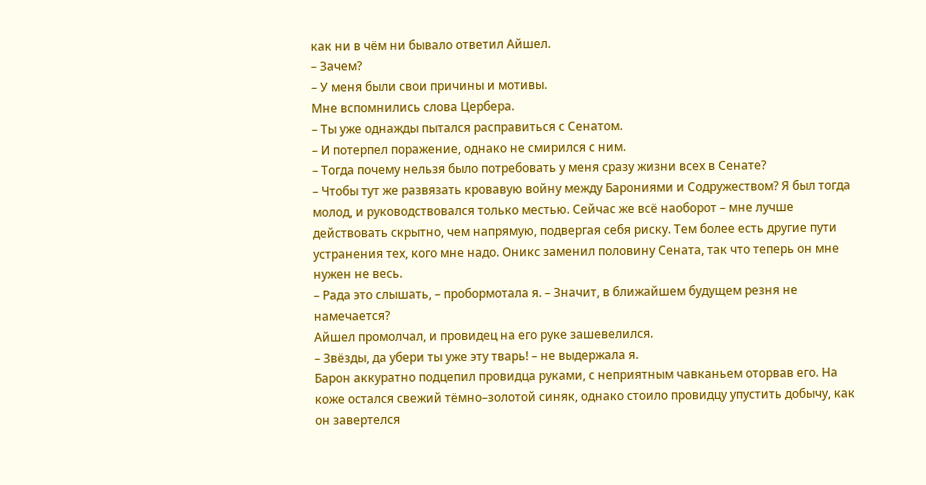как ни в чём ни бывало ответил Айшел.
– Зачем?
– У меня были свои причины и мотивы.
Мне вспомнились слова Цербера.
– Ты уже однажды пытался расправиться с Сенатом.
– И потерпел поражение, однако не смирился с ним.
– Тогда почему нельзя было потребовать у меня сразу жизни всех в Сенате?
– Чтобы тут же развязать кровавую войну между Барониями и Содружеством? Я был тогда молод, и руководствовался только местью. Сейчас же всё наоборот – мне лучше действовать скрытно, чем напрямую, подвергая себя риску. Тем более есть другие пути устранения тех, кого мне надо. Оникс заменил половину Сената, так что теперь он мне нужен не весь.
– Рада это слышать, – пробормотала я. – Значит, в ближайшем будущем резня не намечается?
Айшел промолчал, и провидец на его руке зашевелился.
– Звёзды, да убери ты уже эту тварь! – не выдержала я.
Барон аккуратно подцепил провидца руками, с неприятным чавканьем оторвав его. На коже остался свежий тёмно–золотой синяк, однако стоило провидцу упустить добычу, как он завертелся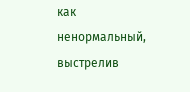как ненормальный, выстрелив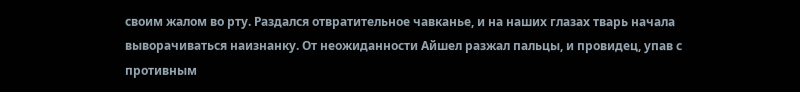своим жалом во рту. Раздался отвратительное чавканье, и на наших глазах тварь начала выворачиваться наизнанку. От неожиданности Айшел разжал пальцы, и провидец, упав с противным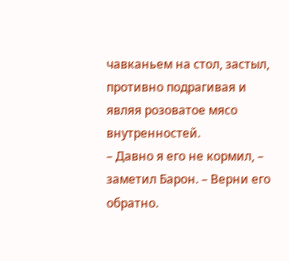чавканьем на стол, застыл, противно подрагивая и являя розоватое мясо внутренностей.
– Давно я его не кормил, – заметил Барон. – Верни его обратно.